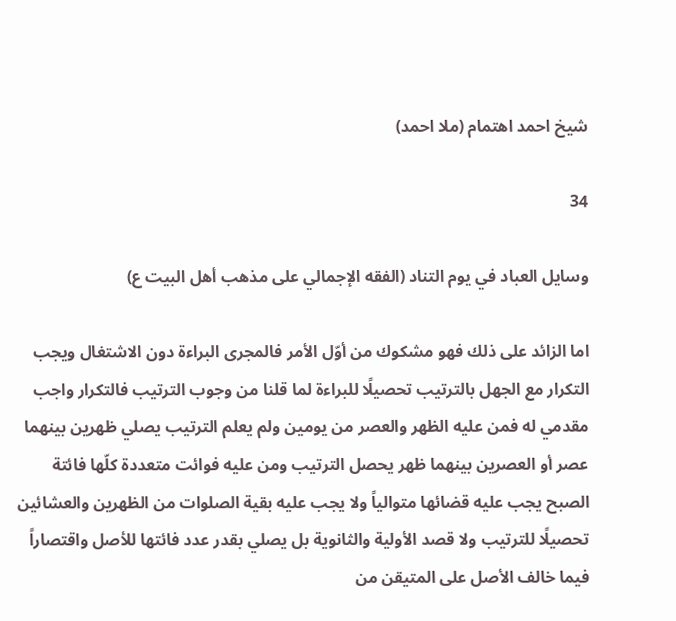شيخ احمد اهتمام (ملا احمد)

34

وسايل العباد في يوم التناد (الفقه الإجمالي على مذهب أهل البيت ع)

اما الزائد على ذلك فهو مشكوك من أوّل الأمر فالمجرى البراءة دون الاشتغال ويجب التكرار مع الجهل بالترتيب تحصيلًا للبراءة لما قلنا من وجوب الترتيب فالتكرار واجب مقدمي له فمن عليه الظهر والعصر من يومين ولم يعلم الترتيب يصلي ظهرين بينهما عصر أو العصرين بينهما ظهر يحصل الترتيب ومن عليه فوائت متعددة كلّها فائتة الصبح يجب عليه قضائها متوالياً ولا يجب عليه بقية الصلوات من الظهرين والعشائين تحصيلًا للترتيب ولا قصد الأولية والثانوية بل يصلي بقدر عدد فائتها للأصل واقتصاراً فيما خالف الأصل على المتيقن من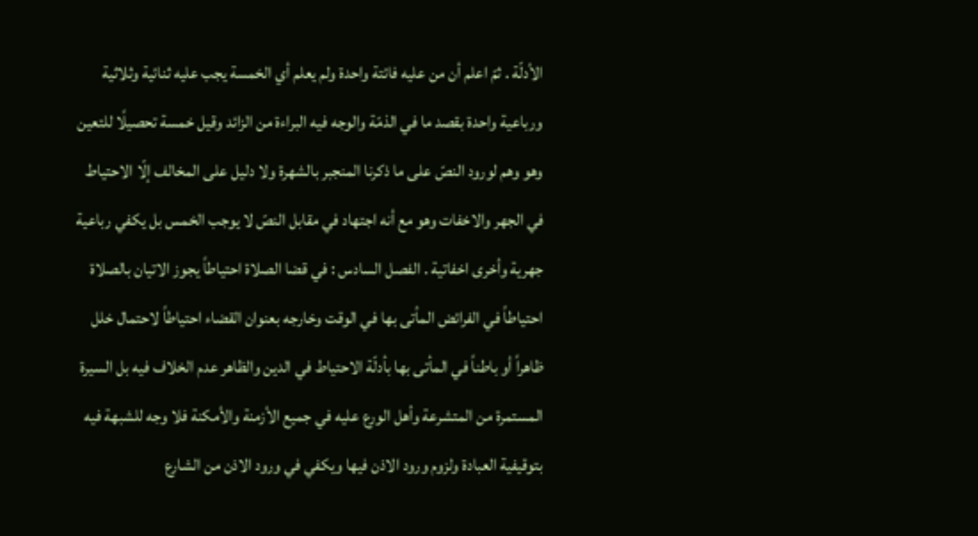الأدلّة . ثمّ اعلم أن من عليه فائتة واحدة ولم يعلم أي الخمسة يجب عليه ثنائية وثلاثية ورباعية واحدة بقصد ما في الذمّة والوجه فيه البراءة من الزائد وقيل خمسة تحصيلًا للتعين وهو وهم لورود النصّ على ما ذكرنا المنجبر بالشهرة ولا دليل على المخالف إلّا الاحتياط في الجهر والاخفات وهو مع أنه اجتهاد في مقابل النصّ لا يوجب الخمس بل يكفي رباعية جهرية وأخرى اخفاتية . الفصل السادس : في قضا الصلاة احتياطاً يجوز الاتيان بالصلاة احتياطاً في الفرائض المأتى بها في الوقت وخارجه بعنوان القضاء احتياطاً لاحتمال خلل ظاهراً أو باطناً في المأتى بها بأدلّة الاحتياط في الدين والظاهر عدم الخلاف فيه بل السيرة المستمرة من المتشرعة وأهل الورع عليه في جميع الأزمنة والأمكنة فلا وجه للشبهة فيه بتوقيفية العبادة ولزوم ورود الاذن فيها ويكفي في ورود الاذن من الشارع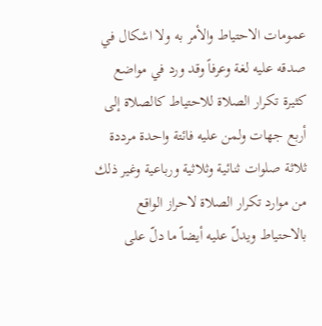عمومات الاحتياط والأمر به ولا اشكال في صدقه عليه لغة وعرفاً وقد ورد في مواضع كثيرة تكرار الصلاة للاحتياط كالصلاة إلى أربع جهات ولمن عليه فائتة واحدة مرددة ثلاثة صلوات ثنائية وثلاثية ورباعية وغير ذلك من موارد تكرار الصلاة لاحراز الواقع بالاحتياط ويدلّ عليه أيضاً ما دلّ على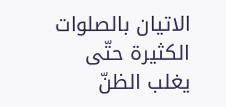الاتيان بالصلوات الكثيرة حتّى يغلب الظنّ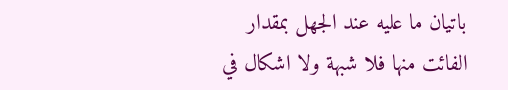باتيان ما عليه عند الجهل بمقدار الفائت منها فلا شبهة ولا اشكال في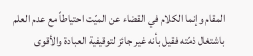المقام وإنما الكلام في القضاء عن الميّت احتياطاً مع عدم العلم باشتغال ذمّته فقيل بأنه غير جائز لتوقيفية العبادة والأقوى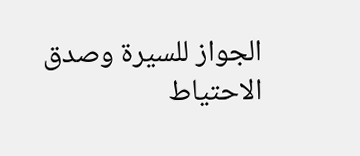الجواز للسيرة وصدق الاحتياط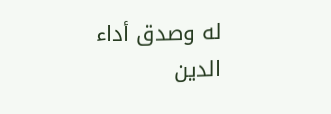له وصدق أداء الدين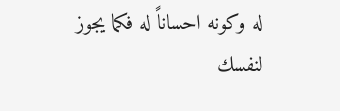له وكونه احساناً له فكما يجوز لنفسك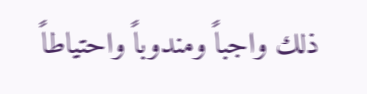ذلك واجباً ومندوباً واحتياطاً